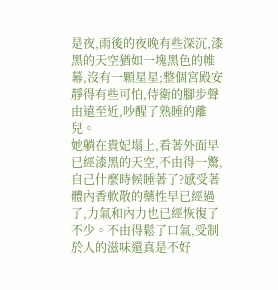是夜,雨後的夜晚有些深沉,漆黑的天空猶如一塊黑色的帷幕,沒有一顆星星;整個宮殿安靜得有些可怕,侍衛的腳步聲由遠至近,吵醒了熟睡的離兒。
她躺在貴妃塌上,看著外面早已經漆黑的天空,不由得一驚,自己什麼時候睡著了?感受著體內香軟散的藥性早已經過了,力氣和內力也已經恢復了不少。不由得鬆了口氣,受制於人的滋味還真是不好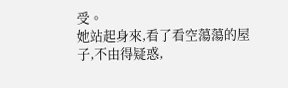受。
她站起身來,看了看空蕩蕩的屋子,不由得疑惑,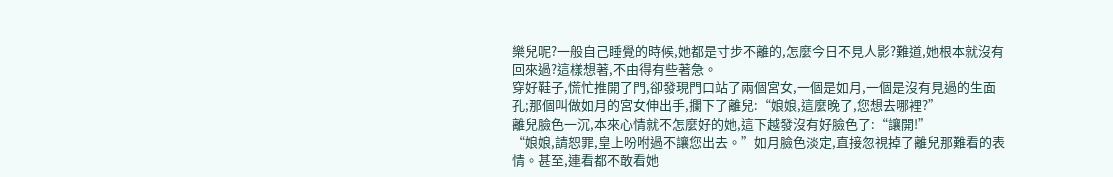樂兒呢?一般自己睡覺的時候,她都是寸步不離的,怎麼今日不見人影?難道,她根本就沒有回來過?這樣想著,不由得有些著急。
穿好鞋子,慌忙推開了門,卻發現門口站了兩個宮女,一個是如月,一個是沒有見過的生面孔;那個叫做如月的宮女伸出手,攔下了離兒:“娘娘,這麼晚了,您想去哪裡?”
離兒臉色一沉,本來心情就不怎麼好的她,這下越發沒有好臉色了:“讓開!”
“娘娘,請恕罪,皇上吩咐過不讓您出去。”如月臉色淡定,直接忽視掉了離兒那難看的表情。甚至,連看都不敢看她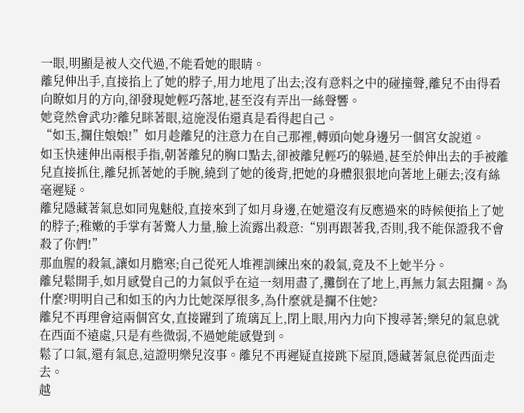一眼,明顯是被人交代過,不能看她的眼睛。
離兒伸出手,直接掐上了她的脖子,用力地甩了出去;沒有意料之中的碰撞聲,離兒不由得看向瞭如月的方向,卻發現她輕巧落地,甚至沒有弄出一絲聲響。
她竟然會武功?離兒眯著眼,這施渂佑還真是看得起自己。
“如玉,攔住娘娘!”如月趁離兒的注意力在自己那裡,轉頭向她身邊另一個宮女說道。
如玉快速伸出兩根手指,朝著離兒的胸口點去,卻被離兒輕巧的躲過,甚至於伸出去的手被離兒直接抓住,離兒抓著她的手腕,繞到了她的後背,把她的身體狠狠地向著地上砸去;沒有絲毫遲疑。
離兒隱藏著氣息如同鬼魅般,直接來到了如月身邊,在她還沒有反應過來的時候便掐上了她的脖子;稚嫩的手掌有著驚人力量,臉上流露出殺意:“別再跟著我,否則,我不能保證我不會殺了你們!”
那血腥的殺氣,讓如月膽寒;自己從死人堆裡訓練出來的殺氣,竟及不上她半分。
離兒鬆開手,如月感覺自己的力氣似乎在這一刻用盡了,攤倒在了地上,再無力氣去阻攔。為什麼?明明自己和如玉的內力比她深厚很多,為什麼就是攔不住她?
離兒不再理會這兩個宮女,直接躍到了琉璃瓦上,閉上眼,用內力向下搜尋著;樂兒的氣息就在西面不遠處,只是有些微弱,不過她能感覺到。
鬆了口氣,還有氣息,這證明樂兒沒事。離兒不再遲疑直接跳下屋頂,隱藏著氣息從西面走去。
越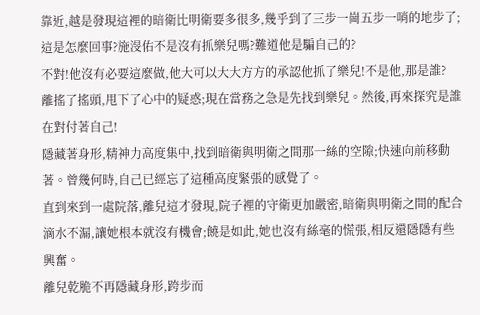靠近,越是發現這裡的暗衛比明衛要多很多,幾乎到了三步一崗五步一哨的地步了;這是怎麼回事?施渂佑不是沒有抓樂兒嗎?難道他是騙自己的?
不對!他沒有必要這麼做,他大可以大大方方的承認他抓了樂兒!不是他,那是誰?
離搖了搖頭,甩下了心中的疑惑;現在當務之急是先找到樂兒。然後,再來探究是誰在對付著自己!
隱藏著身形,精神力高度集中,找到暗衛與明衛之間那一絲的空隙;快速向前移動著。曾幾何時,自己已經忘了這種高度緊張的感覺了。
直到來到一處院落,離兒這才發現,院子裡的守衛更加嚴密,暗衛與明衛之間的配合滴水不漏,讓她根本就沒有機會;饒是如此,她也沒有絲毫的慌張,相反還隱隱有些興奮。
離兒乾脆不再隱藏身形,跨步而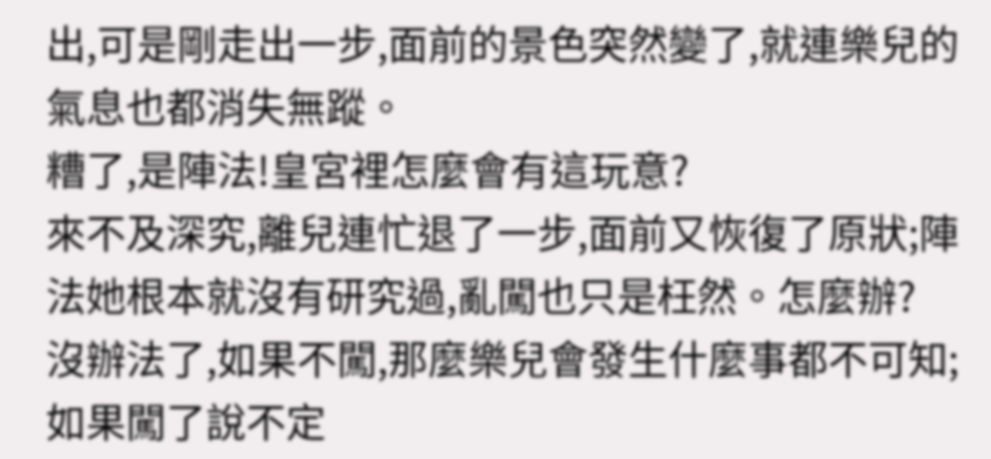出,可是剛走出一步,面前的景色突然變了,就連樂兒的氣息也都消失無蹤。
糟了,是陣法!皇宮裡怎麼會有這玩意?
來不及深究,離兒連忙退了一步,面前又恢復了原狀;陣法她根本就沒有研究過,亂闖也只是枉然。怎麼辦?
沒辦法了,如果不闖,那麼樂兒會發生什麼事都不可知;如果闖了說不定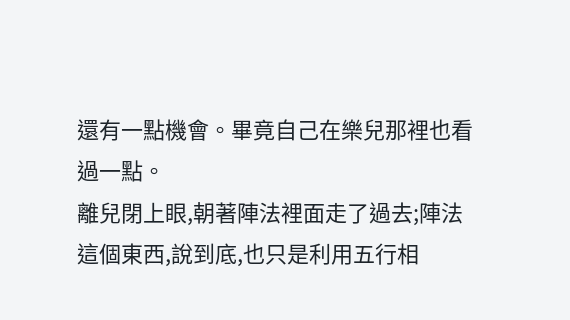還有一點機會。畢竟自己在樂兒那裡也看過一點。
離兒閉上眼,朝著陣法裡面走了過去;陣法這個東西,說到底,也只是利用五行相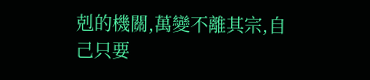剋的機關,萬變不離其宗,自己只要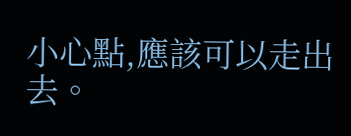小心點,應該可以走出去。